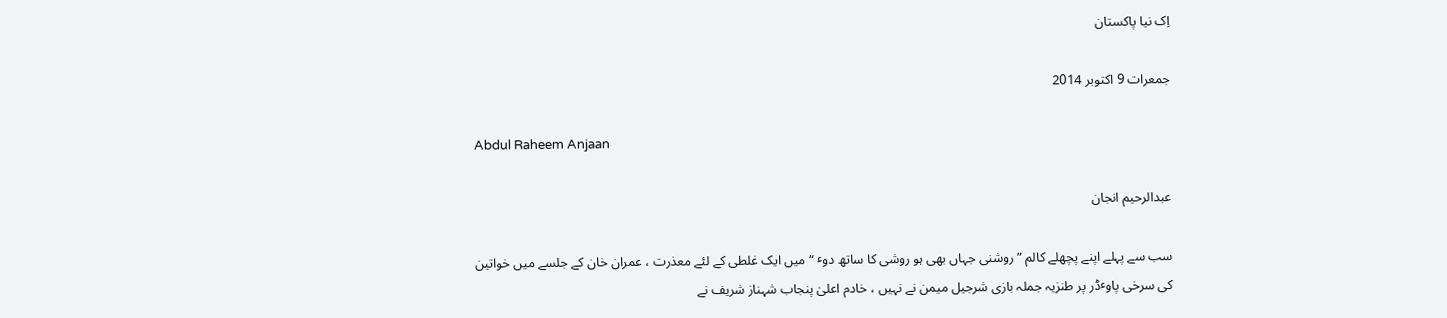اِک نیا پاکستان

جمعرات 9 اکتوبر 2014

Abdul Raheem Anjaan

عبدالرحیم انجان

سب سے پہلے اپنے پچھلے کالم ” روشنی جہاں بھی ہو روشی کا ساتھ دوٴ “ میں ایک غلطی کے لئے معذرت ، عمران خان کے جلسے میں خواتین کی سرخی پاوٴڈر پر طنزیہ جملہ بازی شرجیل میمن نے نہیں ، خادم اعلیٰ پنجاب شہناز شریف نے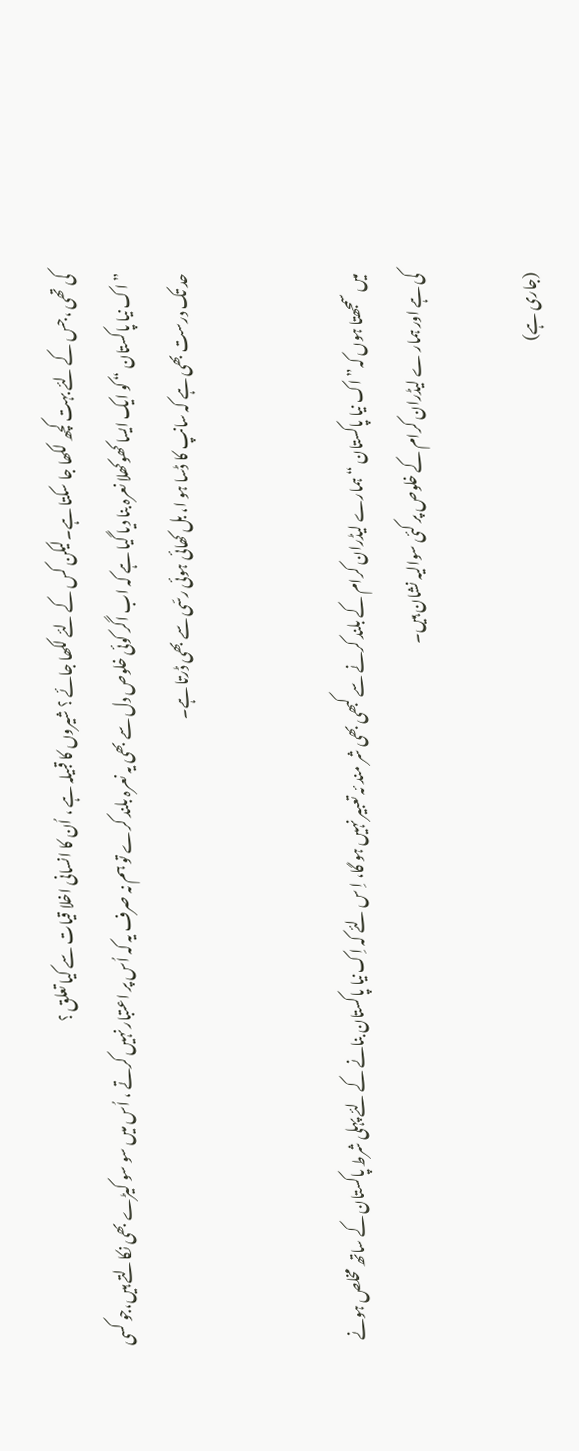کی تھی ،جس کے لئے بہت کچھ لکھا جا سکتا ہے۔لیکن کس کے لئے لکھا جائے ؟ شیروں کا قبیلہ ہے ، اُن کا انسانی اخلا قیات سے کیا تعلق ؟
” اک نیا پاکستان “ کو ایک ایسا کھوکھلا نعرہ بنا دیا گیا ہے کہ اب اگر کوئی خلوص دل سے بھی یہ نعرہ بلند کرے تو ہم نہ صرف یہ کہ اُس پر اعتبار نہیں کرتے ، اُس میں سو سو کیڑے بھی نکالتے ہیں،جو کسی حد تک درست بھی ہے کہ سانپ کا ڈسا ہو ا، بل کھائی ہوئی رسّی سے بھی ڈرتا ہے۔


میں سمجھتا ہوں کہ” اک نیا پاکستان “ ہمارے لیڈران کرام کے بلند کرنے سے کبھی بھی شر مند ئہ تعبیر نہیں ہو گا، اِ س لئے کہ اِک نیا پاکستان بنانے کے لئے پہلی شرط پاکستان کے ساتھ مخلص ہونے کی ہے اور ہمار ے لیڈران کرام کے خلوص پر کئی سوالیہ نشان ہیں۔

(جاری ہے)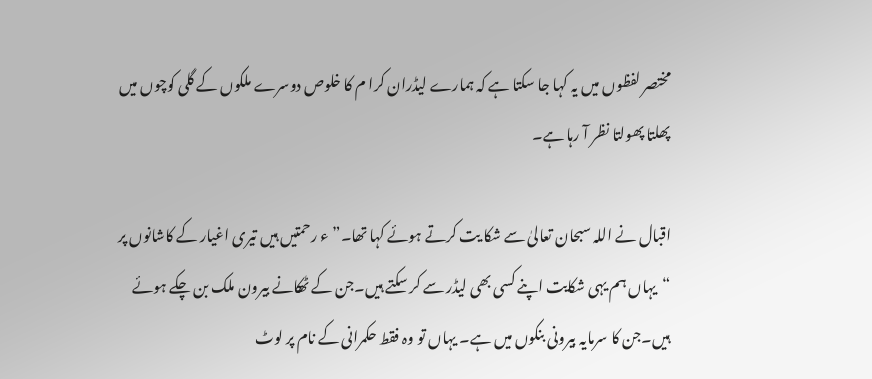مختصر لفظوں میں یہ کہا جا سکتا ہے کہ ہمارے لیڈران کرا م کا خلوص دوسرے ملکوں کے گلی کوچوں میں پھلتا پھولتا نظر آ رہا ہے۔

اقبال نے اللہ سبحان تعالیٰ سے شکا یت کرتے ہوئے کہا تھا۔”ء رحمتیں ہیں تیری اغیار کے کاشانوں پر “یہاں ہم یہی شکایت اپنے کسی بھی لیڈر سے کر سکتے ہیں۔جن کے ٹھکانے بیرون ملک بن چکے ہوئے ہیں۔جن کا سرمایہ بیرونی بنکوں میں ہے۔ یہاں تو وہ فقط حکمرانی کے نام پر لوٹ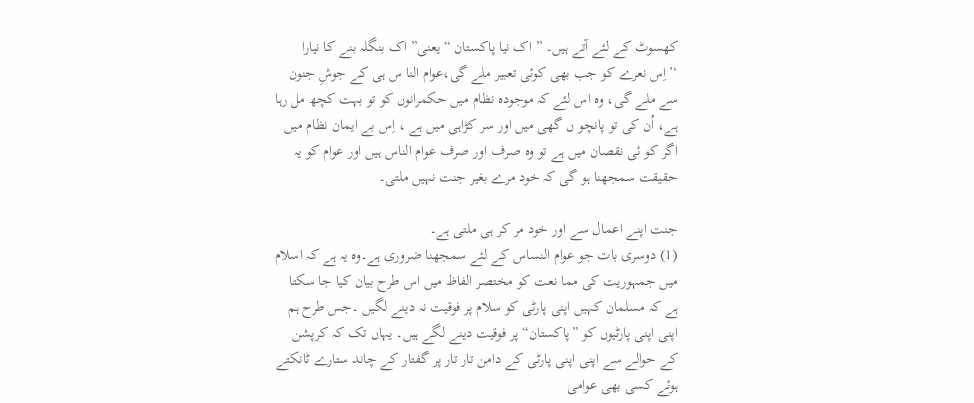کھسوٹ کے لئے آتے ہیں۔ ” اک نیا پاکستان “ یعنی” اک بنگلہ بنے کا نیارا ‘’اِس نعرے کو جب بھی کوئی تعبیر ملے گی،عوام النا س ہی کے جوشِ جنون سے ملے گی، وہ اس لئے کہ موجودہ نظام میں حکمرانوں کو تو بہت کچھ مل رہا ہے، اُن کی تو پانچو ں گھی میں اور سر کڑاہی میں ہے ، اِس بے ایمان نظام میں اگر کو ئی نقصان میں ہے تو وہ صرف اور صرف عوام الناس ہیں اور عوام کو یہ حقیقت سمجھنا ہو گی کہ خود مرے بغیر جنت نہیں ملتی۔

جنت اپنے اعمال سے اور خود مر کر ہی ملتی ہے۔
(1) دوسری بات جو عوام النساس کے لئے سمجھنا ضروری ہے۔وہ یہ ہے کہ اسلام میں جمہوریت کی مما نعت کو مختصر الفاظ میں اس طرح بیان کیا جا سکتا ہے کہ مسلمان کہیں اپنی پارٹی کو سلام پر فوقیت نہ دینے لگیں ۔جس طرح ہم اپنی اپنی پارٹیوں کو ”پاکستان“ پر فوقیت دینے لگے ہیں۔ یہاں تک کہ کرپشن کے حوالے سے اپنی اپنی پارٹی کے دامن تار تار پر گفتار کے چاند ستارے ٹانکتے ہوئے کسی بھی عوامی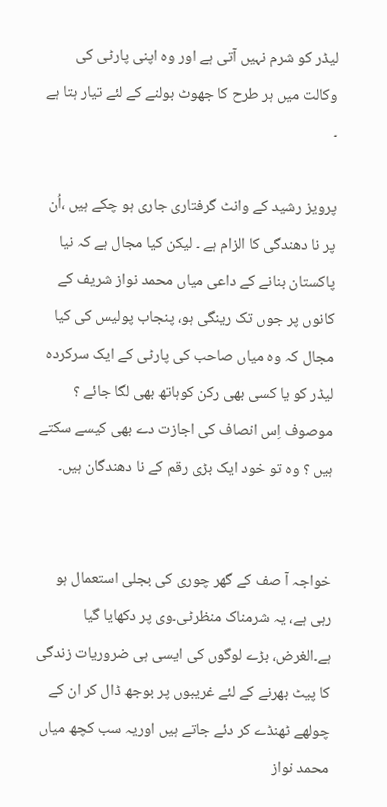لیڈر کو شرم نہیں آتی ہے اور وہ اپنی پارٹی کی وکالت میں ہر طرح کا جھوٹ بولنے کے لئے تیار ہتا ہے ۔

پرویز رشید کے وانٹ گرفتاری جاری ہو چکے ہیں ،اُن پر نا دھندگی کا الزام ہے ۔ لیکن کیا مجال ہے کہ نیا پاکستان بنانے کے داعی میاں محمد نواز شریف کے کانوں پر جوں تک رینگی ہو، پنجاب پولیس کی کیا مجال کہ وہ میاں صاحب کی پارٹی کے ایک سرکردہ لیڈر کو یا کسی بھی رکن کوہاتھ بھی لگا جائے ؟ موصوف اِس انصاف کی اجازت دے بھی کیسے سکتے ہیں ؟ وہ تو خود ایک بڑی رقم کے نا دھندگان ہیں۔


خواجہ آ صف کے گھر چوری کی بجلی استعمال ہو رہی ہے، یہ شرمناک منظرٹی۔وی پر دکھایا گیا ہے۔الغرض، بڑے لوگوں کی ایسی ہی ضروریات زندگی کا پیٹ بھرنے کے لئے غریبوں پر بوجھ ڈال کر ان کے چولھے ٹھنڈے کر دئے جاتے ہیں اوریہ سب کچھ میاں محمد نواز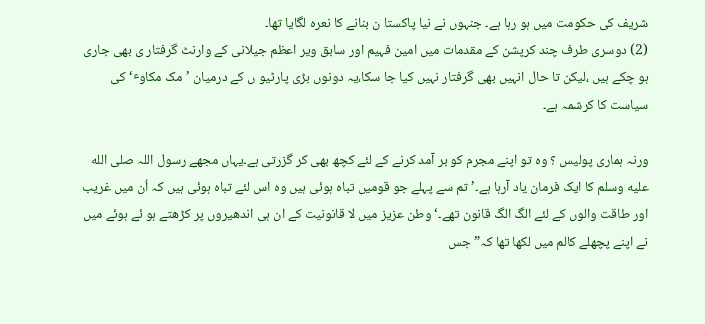شریف کی حکومت میں ہو رہا ہے۔ جنہوں نے نیا پاکستا ن بنانے کا نعرہ لگایا تھا۔
(2) دوسری طرف چند کرپشن کے مقدمات میں امین فہیم اور سابق ویر اعظم جیلانی کے وارنٹ گرفتار ی بھی جاری ہو چکے ہیں ،لیکن تا حال انہیں بھی گرفتار نہیں کیا جا سکا،یہ دونوں بڑی پارٹیو ں کے درمیان ’مک مکاوٴ‘ کی سیاست کا کرشمہ ہے۔

ورنہ ہماری پولیس ؟ وہ تو اپنے مجرم کو بر آمد کرنے کے لئے کچھ بھی کر گزرتی ہے۔یہاں مجھے رسول اللہ صلى الله عليه وسلم کا ایک فرمان یاد آرہا ہے۔’ تم سے پہلے جو قومیں تباہ ہوئی ہیں وہ اس لئے تباہ ہوئی ہیں کہ اُن میں غریب اور طاقت والوں کے لئے الگ الگ قانون تھے۔‘وطن عزیز میں لا قانونیت کے ان ہی اندھیروں پر کڑھتے ہو ئے ہوئے میں نے اپنے پچھلے کالم میں لکھا تھا کہ” جس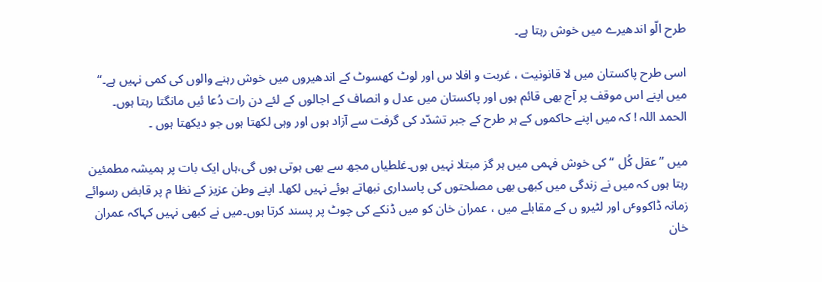طرح الّو اندھیرے میں خوش رہتا ہے۔

اسی طرح پاکستان میں لا قانونیت ، غربت و افلا س اور لوٹ کھسوٹ کے اندھیروں میں خوش رہنے والوں کی کمی نہیں ہے۔“ میں اپنے اس موقف پر آج بھی قائم ہوں اور پاکستان میں عدل و انصاف کے اجالوں کے لئے دن رات دُعا ئیں مانگتا رہتا ہوں۔
الحمد اللہ ! کہ میں اپنے حاکموں کے ہر طرح کے جبر تشدّد کی گرفت سے آزاد ہوں اور وہی لکھتا ہوں جو دیکھتا ہوں ۔

میں ”عقل کُل “ کی خوش فہمی میں ہر گز مبتلا نہیں ہوں۔غلطیاں مجھ سے بھی ہوتی ہوں گی،ہاں ایک بات پر ہمیشہ مطمئین رہتا ہوں کہ میں نے زندگی میں کبھی بھی مصلحتوں کی پاسداری نبھاتے ہوئے نہیں لکھا۔ اپنے وطن عزیز کے نظا م پر قابض رسوائے زمانہ ڈاکووٴں اور لٹیرو ں کے مقابلے میں ، عمران خان کو میں ڈنکے کی چوٹ پر پسند کرتا ہوں۔میں نے کبھی نہیں کہاکہ عمران خان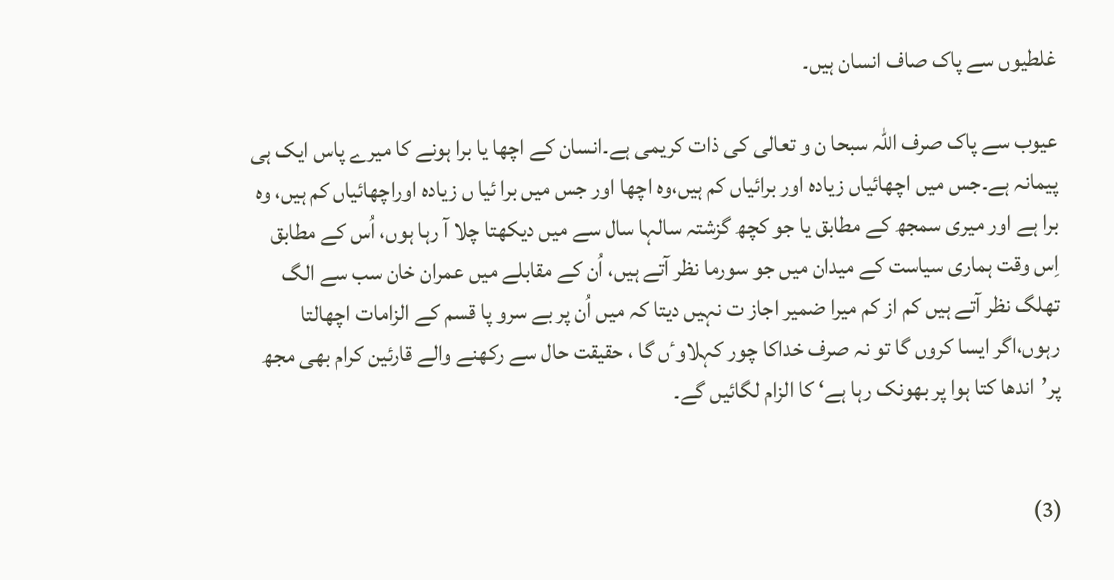غلطیوں سے پاک صاف انسان ہیں۔

عیوب سے پاک صرف اللہ سبحا ن و تعالی کی ذات کریمی ہے۔انسان کے اچھا یا برا ہونے کا میرے پاس ایک ہی پیمانہ ہے۔جس میں اچھائیاں زیادہ اور برائیاں کم ہیں،وہ اچھا اور جس میں برا ئیا ں زیادہ اوراچھائیاں کم ہیں، وہ برا ہے اور میری سمجھ کے مطابق یا جو کچھ گزشتہ سالہا سال سے میں دیکھتا چلا آ رہا ہوں، اُس کے مطابق اِس وقت ہماری سیاست کے میدان میں جو سورما نظر آتے ہیں، اُن کے مقابلے میں عمران خان سب سے الگ تھلگ نظر آتے ہیں کم از کم میرا ضمیر اجاز ت نہیں دیتا کہ میں اُن پر بے سرو پا قسم کے الزامات اچھالتا رہوں،اگر ایسا کروں گا تو نہ صرف خداکا چور کہلاوٴں گا ، حقیقت حال سے رکھنے والے قارئین کرام بھی مجھ پر’اندھا کتا ہوا پر بھونک رہا ہے‘ کا الزام لگائیں گے۔


(3)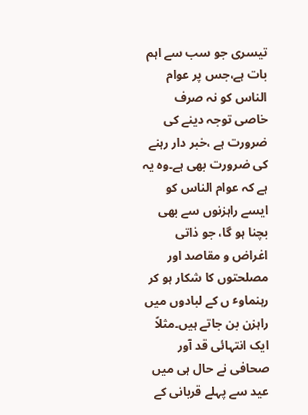تیسری جو سب سے اہم بات ہے،جس پر عوام الناس کو نہ صرف خاصی توجہ دینے کی ضرورت ہے ،خبر دار رہنے کی ضرورت بھی ہے۔وہ یہ ہے کہ عوام الناس کو ایسے راہزنوں سے بھی بچنا ہو گا، جو ذاتی اغراض و مقاصد اور مصلحتوں کا شکار ہو کر رہنماوٴ ں کے لبادوں میں راہزن بن جاتے ہیں۔مثلاً ایک انتہائی قد آور صحافی نے حال ہی میں عید سے پہلے قربانی کے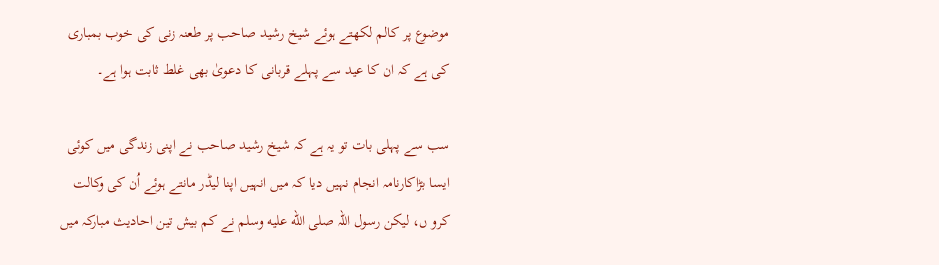موضوع پر کالم لکھتے ہوئے شیخ رشید صاحب پر طعنہ زنی کی خوب بمباری کی ہے کہ ان کا عید سے پہلے قربانی کا دعویٰ بھی غلط ثابت ہوا ہے۔

سب سے پہلی بات تو یہ ہے کہ شیخ رشید صاحب نے اپنی زندگی میں کوئی ایسا بڑاکارنامہ انجام نہیں دیا کہ میں انہیں اپنا لیڈر مانتے ہوئے اُن کی وکالت کرو ں، لیکن رسول اللہ صلى الله عليه وسلم نے کم بیش تین احادیث مبارکہ میں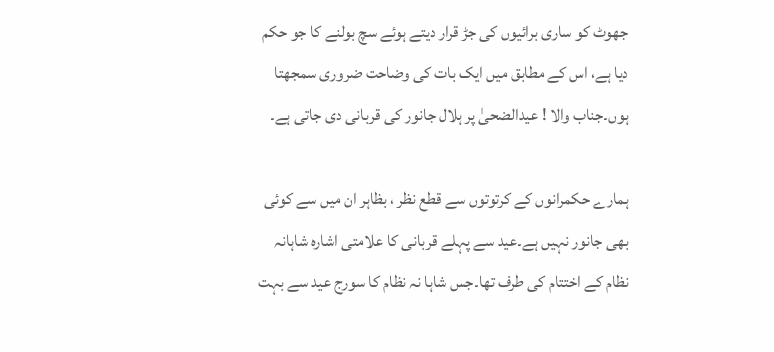جھوٹ کو ساری برائیوں کی جڑ قرار دیتے ہوئے سچ بولنے کا جو حکم دیا ہے، اس کے مطابق میں ایک بات کی وضاحت ضروری سمجھتا ہوں۔جناب والا ! عیدالضحیٰ پر ہلال جانور کی قربانی دی جاتی ہے۔

ہمارے حکمرانوں کے کرتوتوں سے قطع نظر ، بظاہر ان میں سے کوئی بھی جانور نہیں ہے۔عید سے پہلے قربانی کا علامتی اشارہ شاہانہ نظام کے اختتام کی طرف تھا۔جس شاہا نہ نظام کا سورج عید سے بہت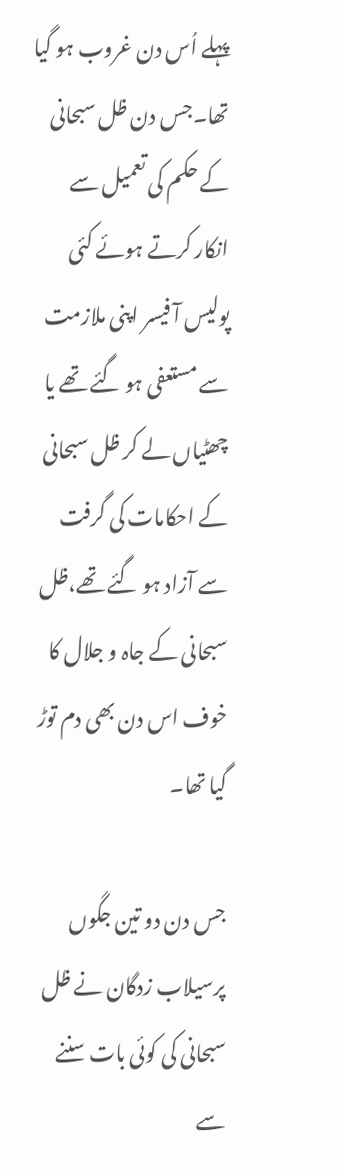پہلے اُس دن غروب ہو گیا تھا۔جس دن ظل سبحانی کے حکم کی تعمیل سے انکار کرتے ہوئے کئی پولیس آ فیسر اپنی ملازمت سے مستعفی ہو گئے تھے یا چھٹیاں لے کر ظل سبحانی کے احکامات کی گرفت سے آزاد ہو گئے تھے،ظل سبحانی کے جاہ و جلال کا خوف اس دن بھی دم توڑ گیا تھا۔

جس دن دو تین جگوں پرسیلاب زدگان نے ظل سبحانی کی کوئی بات سننے سے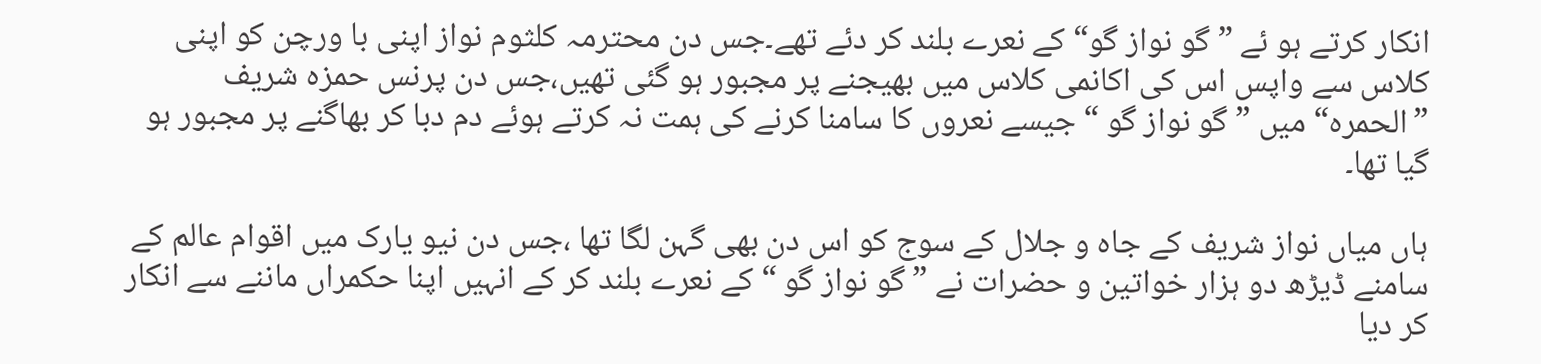انکار کرتے ہو ئے ”گو نواز گو“ کے نعرے بلند کر دئے تھے۔جس دن محترمہ کلثوم نواز اپنی با ورچن کو اپنی کلاس سے واپس اس کی اکانمی کلاس میں بھیجنے پر مجبور ہو گئی تھیں،جس دن پرنس حمزہ شریف ”الحمرہ“ میں ” گو نواز گو “ جیسے نعروں کا سامنا کرنے کی ہمت نہ کرتے ہوئے دم دبا کر بھاگنے پر مجبور ہو گیا تھا۔

ہاں میاں نواز شریف کے جاہ و جلال کے سوج کو اس دن بھی گہن لگا تھا ،جس دن نیو یارک میں اقوام عالم کے سامنے ڈیڑھ دو ہزار خواتین و حضرات نے ” گو نواز گو “ کے نعرے بلند کر کے انہیں اپنا حکمراں ماننے سے انکار کر دیا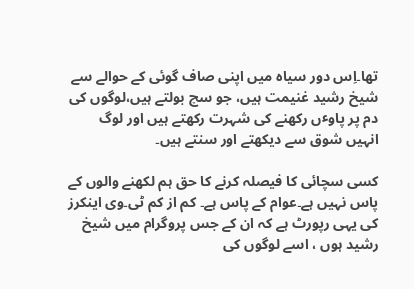تھا۔اِس دور سیاہ میں اپنی صاف گوئی کے حوالے سے شیخ رشید غنیمت ہیں، جو سچ بولتے ہیں،لوگوں کی دم پر پاوٴں رکھنے کی شہرت رکھتے ہیں اور لوگ انہیں شوق سے دیکھتے اور سنتے ہیں۔

کسی سچائی کا فیصلہ کرنے کا حق ہم لکھنے والوں کے پاس نہیں ہے۔عوام کے پاس ہے۔ کم از کم ٹی۔وی اینکرز کی یہی رپورٹ ہے کہ ان کے جس پروگرام میں شیخ رشید ہوں ، اسے لوگوں کی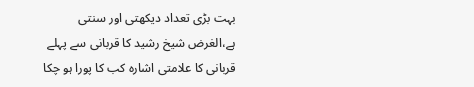بہت بڑی تعداد دیکھتی اور سنتی ہے،الغرض شیخ رشید کا قربانی سے پہلے قربانی کا علامتی اشارہ کب کا پورا ہو چکا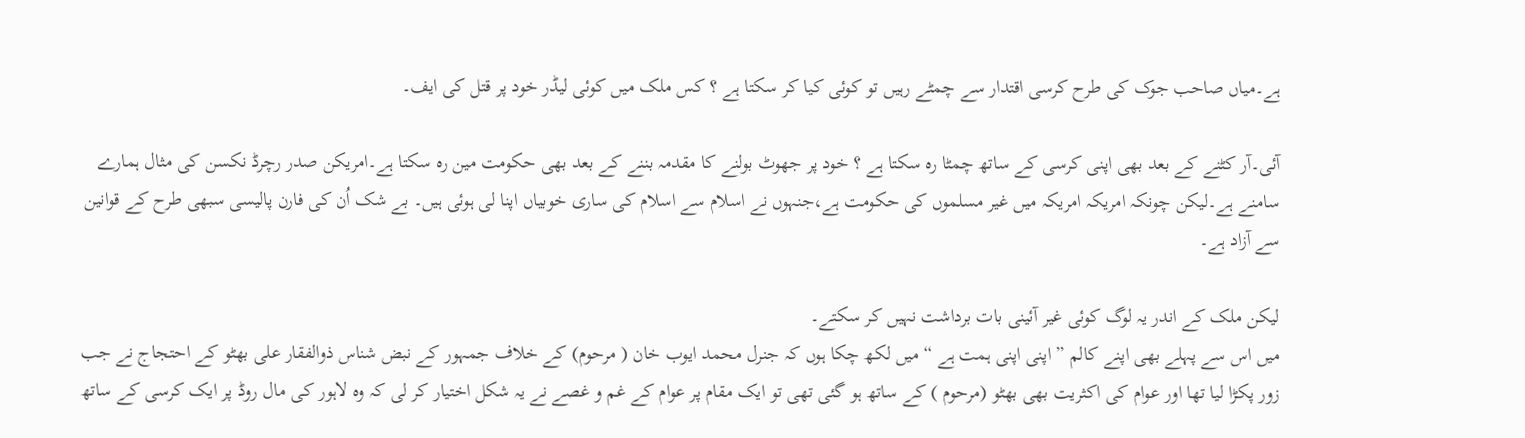ہے۔میاں صاحب جوک کی طرح کرسی اقتدار سے چمٹے رہیں تو کوئی کیا کر سکتا ہے ؟ کس ملک میں کوئی لیڈر خود پر قتل کی ایف۔

آئی۔آر کٹنے کے بعد بھی اپنی کرسی کے ساتھ چمٹا رہ سکتا ہے ؟ خود پر جھوٹ بولنے کا مقدمہ بننے کے بعد بھی حکومت مین رہ سکتا ہے۔امریکن صدر رچرڈ نکسن کی مثال ہمارے سامنے ہے۔لیکن چونکہ امریکہ امریکہ میں غیر مسلموں کی حکومت ہے،جنہوں نے اسلام سے اسلام کی ساری خوبیاں اپنا لی ہوئی ہیں۔ بے شک اُن کی فارن پالیسی سبھی طرح کے قوانین سے آزاد ہے۔

لیکن ملک کے اندر یہ لوگ کوئی غیر آئینی بات برداشت نہیں کر سکتے۔
میں اس سے پہلے بھی اپنے کالم ” اپنی اپنی ہمت ہے “ میں لکھ چکا ہوں کہ جنرل محمد ایوب خان ( مرحوم) کے خلاف جمہور کے نبض شناس ذوالفقار علی بھٹو کے احتجاج نے جب زور پکڑا لیا تھا اور عوام کی اکثریت بھی بھٹو (مرحوم ) کے ساتھ ہو گئی تھی تو ایک مقام پر عوام کے غم و غصے نے یہ شکل اختیار کر لی کہ وہ لاہور کی مال روڈ پر ایک کرسی کے ساتھ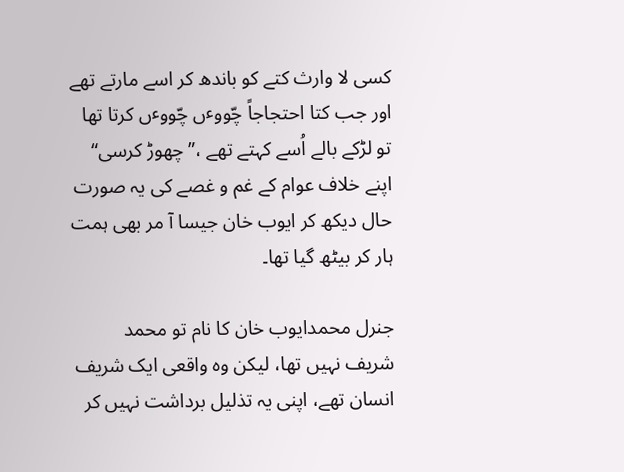کسی لا وارث کتے کو باندھ کر اسے مارتے تھے اور جب کتا احتجاجاً چّووٴں چّووٴں کرتا تھا تو لڑکے بالے اُسے کہتے تھے ،” چھوڑ کرسی“ اپنے خلاف عوام کے غم و غصے کی یہ صورت حال دیکھ کر ایوب خان جیسا آ مر بھی ہمت ہار کر بیٹھ گیا تھا۔

جنرل محمدایوب خان کا نام تو محمد شریف نہیں تھا، لیکن وہ واقعی ایک شریف انسان تھے، اپنی یہ تذلیل برداشت نہیں کر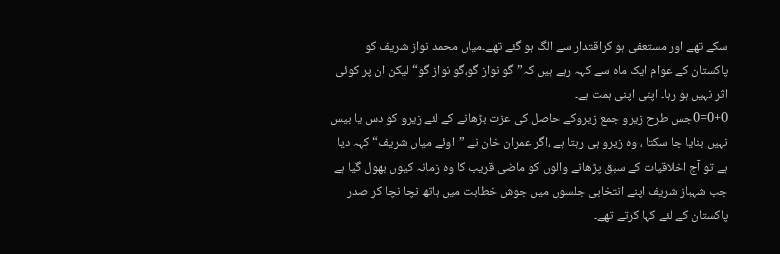سکے تھے اور مستعفی ہو کراقتدار سے الگ ہو گئے تھے۔میاں محمد نواز شریف کو پاکستان کے عوام ایک ماہ سے کہہ رہے ہیں کہ” گو نواز گو،گو نواز گو“لیکن ان پر کوئی اثر نہیں ہو رہا۔ اپنی اپنی ہمت ہے۔
0+0=0جس طرح زیرو جمع زیروکے حاصل کی عزت بڑھانے کے لئے زیرو کو دس یا بیس نہیں بنایا جا سکتا ، وہ زیرو ہی رہتا ہے ،اگر عمران خان نے ”اوئے میاں شریف“ کہہ دیا ہے تو آج اخلاقیات کے سبق پڑھانے والوں کو ماضی قریب کا وہ زمانہ کیوں بھول گیا ہے جب شہباز شریف اپنے انتخابی جلسوں میں جوش خطابت میں ہاتھ نچا نچا کر صدر پاکستان کے لئے کہا کرتے تھے۔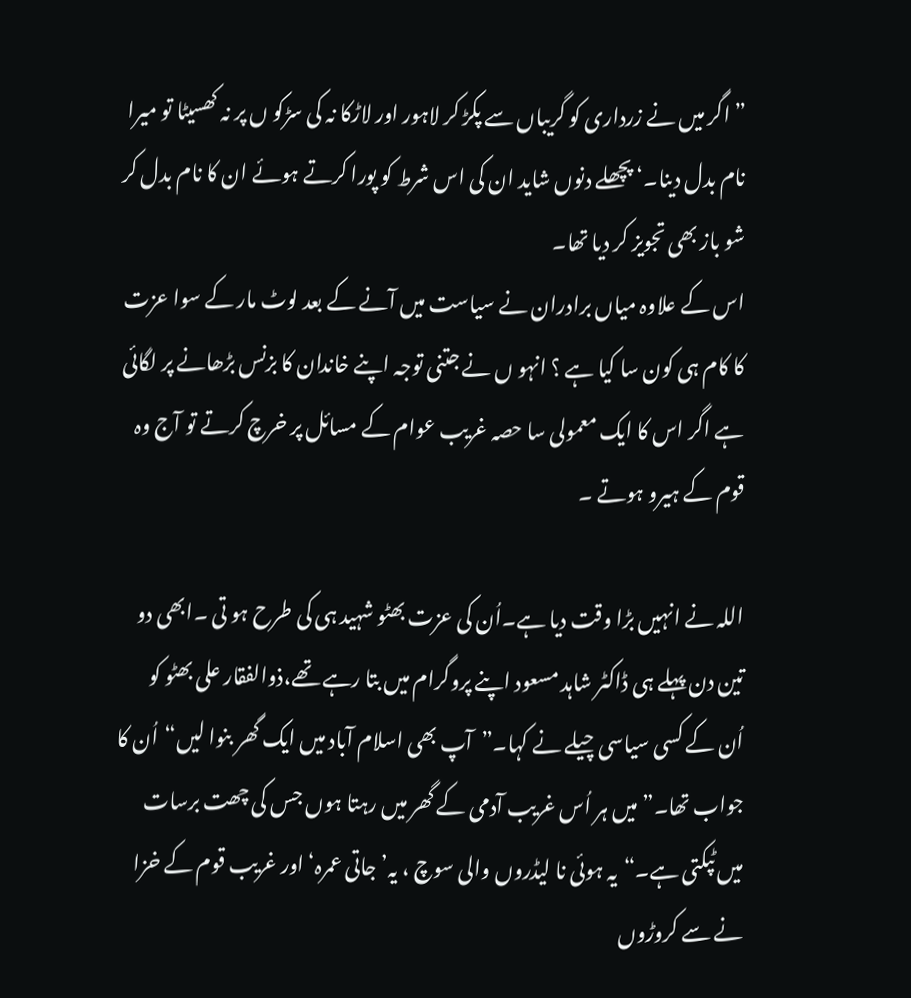” اگر میں نے زرداری کو گریباں سے پکڑ کر لاہور اور لاڑکا نہ کی سڑکو ں پر نہ کھسیٹا تو میرا نام بدل دینا۔‘ پچھلے دنوں شاید ان کی اس شرط کو پورا کرتے ہوئے ان کا نام بدل کر شو باز بھی تجویز کر دیا تھا۔
اس کے علاوہ میاں برادران نے سیاست میں آنے کے بعد لوٹ مار کے سوا عزت کا کام ہی کون سا کیا ہے ؟ انہو ں نے جتنی توجہ اپنے خاندان کا بزنس بڑھانے پر لگائی ہے اگر اس کا ایک معمولی سا حصہ غریب عوام کے مسائل پر خرچ کرتے تو آج وہ قوم کے ہیرو ہوتے ۔

اللہ نے انہیں بڑا وقت دیا ہے۔اُن کی عزت بھٹو شہید ہی کی طرح ہو تی ۔ابھی دو تین دن پہلے ہی ڈاکٹر شاہد مسعود اپنے پروگرام میں بتا رہے تھے،ذوالفقار علی بھٹو کو اُن کے کسی سیاسی چیلے نے کہا۔”آپ بھی اسلام آباد میں ایک گھر بنوا لیں“اُن کا جواب تھا۔”میں ہر اُس غریب آدمی کے گھر میں رہتا ہوں جس کی چھت برسات میں ٹپکتی ہے۔“یہ ہوئی نا لیڈروں والی سوچ ، یہ’ جاتی عمرہ‘ اور غریب قوم کے خزا نے سے کروڑوں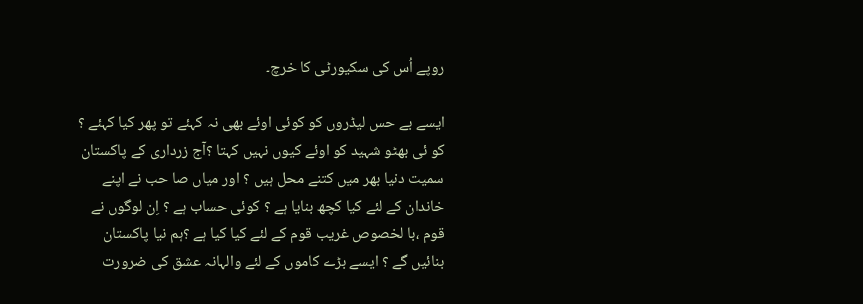روپے اُس کی سکیورٹی کا خرچ۔

ایسے بے حس لیڈروں کو کوئی اوئے بھی نہ کہئے تو پھر کیا کہئے ؟ کو ئی بھٹو شہید کو اوئے کیوں نہیں کہتا ؟آج زرداری کے پاکستان سمیت دنیا بھر میں کتنے محل ہیں ؟ اور میاں صا حب نے اپنے خاندان کے لئے کیا کچھ بنایا ہے ؟ کوئی حساب ہے ؟ اِن لوگوں نے قوم ،با لخصوص غریب قوم کے لئے کیا کیا ہے ؟ہم نیا پاکستان بنائیں گے ؟ ایسے بڑے کاموں کے لئے والہانہ عشق کی ضرورت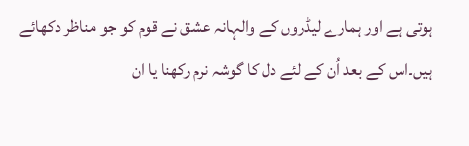ہوتی ہے اور ہمارے لیڈروں کے والہانہ عشق نے قوم کو جو مناظر دکھائے ہیں۔اس کے بعد اُن کے لئے دل کا گوشہ نرم رکھنا یا ان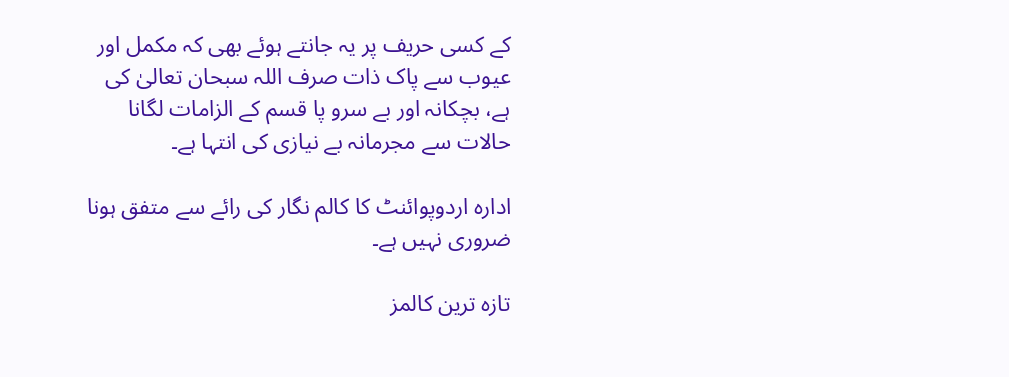کے کسی حریف پر یہ جانتے ہوئے بھی کہ مکمل اور عیوب سے پاک ذات صرف اللہ سبحان تعالیٰ کی ہے، بچکانہ اور بے سرو پا قسم کے الزامات لگانا حالات سے مجرمانہ بے نیازی کی انتہا ہے۔

ادارہ اردوپوائنٹ کا کالم نگار کی رائے سے متفق ہونا ضروری نہیں ہے۔

تازہ ترین کالمز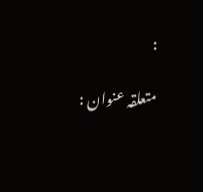:

متعلقہ عنوان :